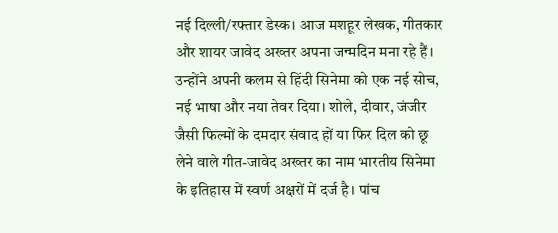नई दिल्ली/रफ्तार डेस्क। आज मशहूर लेखक, गीतकार और शायर जावेद अख्तर अपना जन्मदिन मना रहे हैं। उन्होंने अपनी कलम से हिंदी सिनेमा को एक नई सोच, नई भाषा और नया तेवर दिया। शोले, दीवार, जंजीर जैसी फिल्मों के दमदार संवाद हों या फिर दिल को छू लेने वाले गीत-जावेद अख्तर का नाम भारतीय सिनेमा के इतिहास में स्वर्ण अक्षरों में दर्ज है। पांच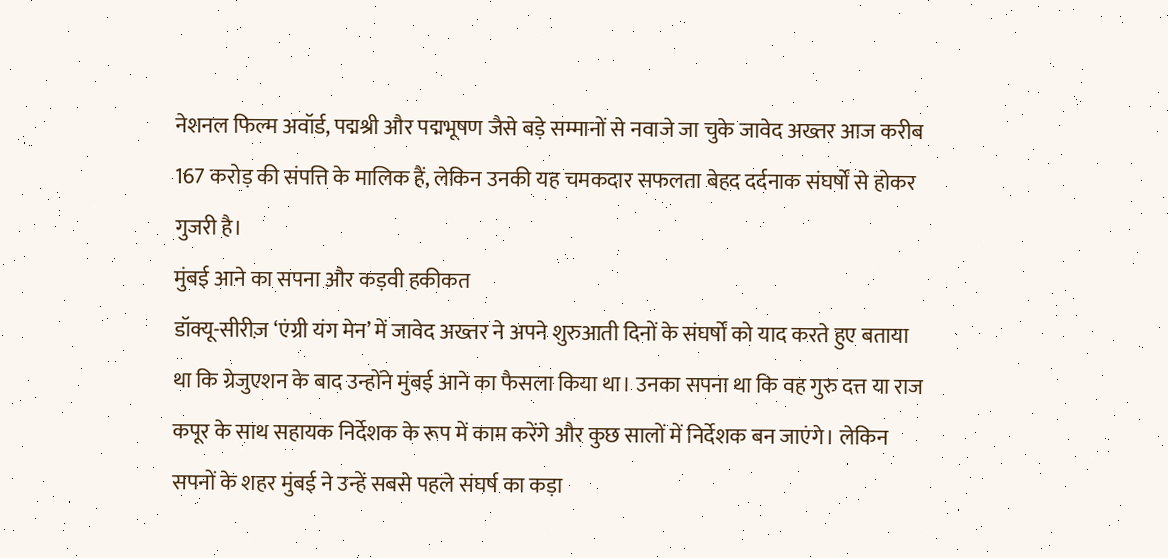नेशनल फिल्म अवॉर्ड, पद्मश्री और पद्मभूषण जैसे बड़े सम्मानों से नवाजे जा चुके जावेद अख्तर आज करीब 167 करोड़ की संपत्ति के मालिक हैं, लेकिन उनकी यह चमकदार सफलता बेहद दर्दनाक संघर्षों से होकर गुजरी है।
मुंबई आने का सपना और कड़वी हकीकत
डॉक्यू-सीरीज़ ‘एंग्री यंग मेन’ में जावेद अख्तर ने अपने शुरुआती दिनों के संघर्षों को याद करते हुए बताया था कि ग्रेजुएशन के बाद उन्होंने मुंबई आने का फैसला किया था। उनका सपना था कि वह गुरु दत्त या राज कपूर के साथ सहायक निर्देशक के रूप में काम करेंगे और कुछ सालों में निर्देशक बन जाएंगे। लेकिन सपनों के शहर मुंबई ने उन्हें सबसे पहले संघर्ष का कड़ा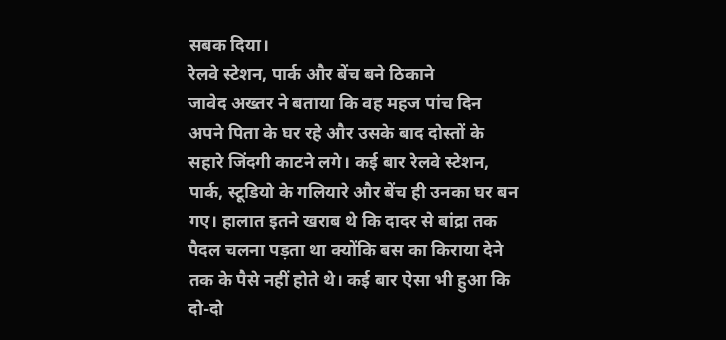सबक दिया।
रेलवे स्टेशन, पार्क और बेंच बने ठिकाने
जावेद अख्तर ने बताया कि वह महज पांच दिन अपने पिता के घर रहे और उसके बाद दोस्तों के सहारे जिंदगी काटने लगे। कई बार रेलवे स्टेशन, पार्क, स्टूडियो के गलियारे और बेंच ही उनका घर बन गए। हालात इतने खराब थे कि दादर से बांद्रा तक पैदल चलना पड़ता था क्योंकि बस का किराया देने तक के पैसे नहीं होते थे। कई बार ऐसा भी हुआ कि दो-दो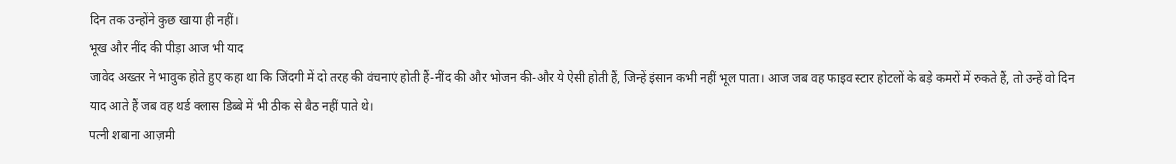दिन तक उन्होंने कुछ खाया ही नहीं।
भूख और नींद की पीड़ा आज भी याद
जावेद अख्तर ने भावुक होते हुए कहा था कि जिंदगी में दो तरह की वंचनाएं होती हैं-नींद की और भोजन की-और ये ऐसी होती हैं, जिन्हें इंसान कभी नहीं भूल पाता। आज जब वह फाइव स्टार होटलों के बड़े कमरों में रुकते हैं, तो उन्हें वो दिन याद आते हैं जब वह थर्ड क्लास डिब्बे में भी ठीक से बैठ नहीं पाते थे।
पत्नी शबाना आज़मी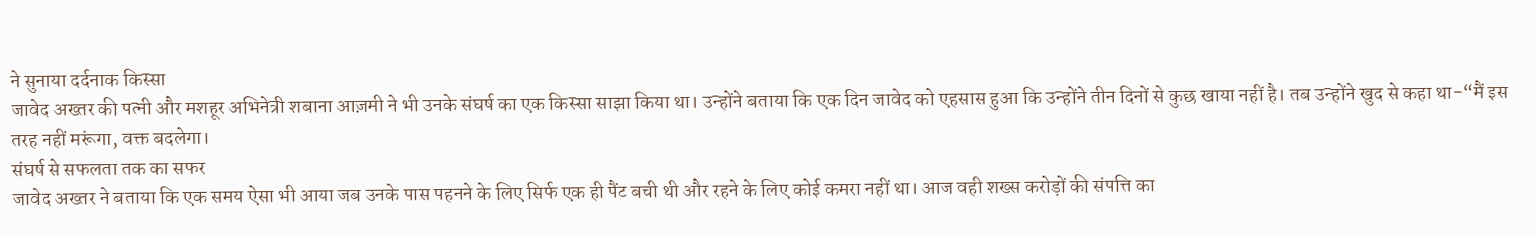ने सुनाया दर्दनाक किस्सा
जावेद अख्तर की पत्नी और मशहूर अभिनेत्री शबाना आज़मी ने भी उनके संघर्ष का एक किस्सा साझा किया था। उन्होंने बताया कि एक दिन जावेद को एहसास हुआ कि उन्होंने तीन दिनों से कुछ खाया नहीं है। तब उन्होंने खुद से कहा था-“मैं इस तरह नहीं मरूंगा, वक्त बदलेगा।
संघर्ष से सफलता तक का सफर
जावेद अख्तर ने बताया कि एक समय ऐसा भी आया जब उनके पास पहनने के लिए सिर्फ एक ही पैंट बची थी और रहने के लिए कोई कमरा नहीं था। आज वही शख्स करोड़ों की संपत्ति का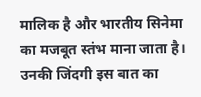मालिक है और भारतीय सिनेमा का मजबूत स्तंभ माना जाता है। उनकी जिंदगी इस बात का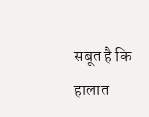सबूत है कि हालात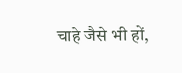चाहे जैसे भी हों,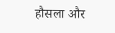हौसला और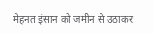मेहनत इंसान को जमीन से उठाकर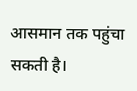आसमान तक पहुंचा सकती है।